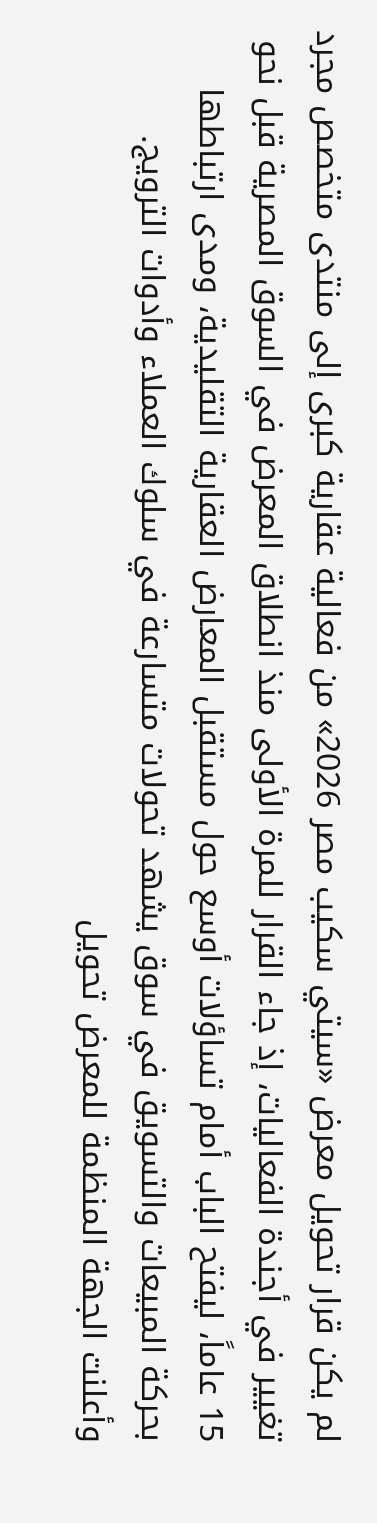لم يكن قرار تحويل معرض «سيتي سكيب مصر 2026» من فعالية عقارية كبرى إلى منتدى متخصص مجرد تغيير في أجندة الفعاليات، إذ جاء القرار للمرة الأولى منذ انطلاق المعرض في السوق المصرية قبل نحو 15 عاماً، ليفتح الباب أمام تساؤلات أوسع حول مستقبل المعارض العقارية التقليدية، ومدى ارتباطها بحركة المبيعات والتسويق في سوق يشهد تحولات متسارعة في سلوك العملاء وأدوات الترويج.
وأعلنت الجهة المنظمة للمعرض تحويل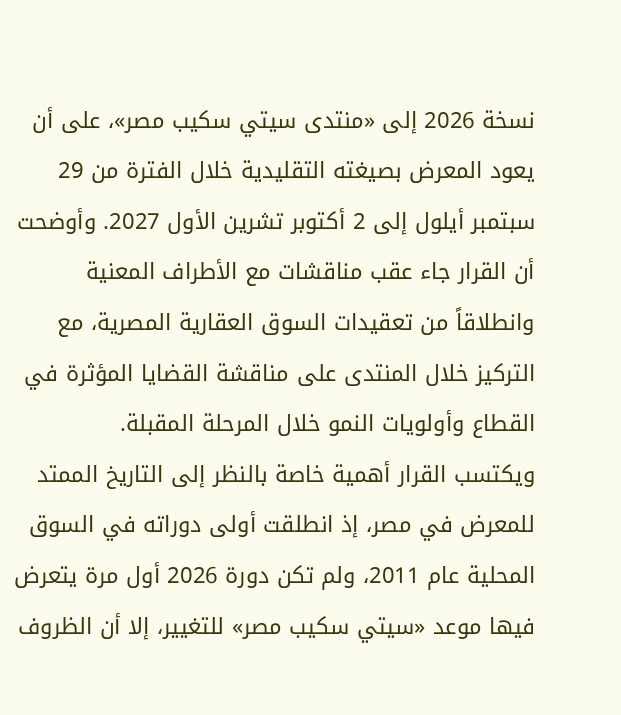نسخة 2026 إلى «منتدى سيتي سكيب مصر»، على أن يعود المعرض بصيغته التقليدية خلال الفترة من 29 سبتمبر أيلول إلى 2 أكتوبر تشرين الأول 2027. وأوضحت أن القرار جاء عقب مناقشات مع الأطراف المعنية وانطلاقاً من تعقيدات السوق العقارية المصرية، مع التركيز خلال المنتدى على مناقشة القضايا المؤثرة في القطاع وأولويات النمو خلال المرحلة المقبلة.
ويكتسب القرار أهمية خاصة بالنظر إلى التاريخ الممتد للمعرض في مصر، إذ انطلقت أولى دوراته في السوق المحلية عام 2011، ولم تكن دورة 2026 أول مرة يتعرض فيها موعد «سيتي سكيب مصر» للتغيير، إلا أن الظروف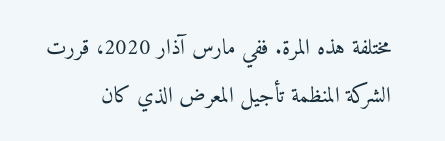مختلفة هذه المرة. ففي مارس آذار 2020، قررت الشركة المنظمة تأجيل المعرض الذي كان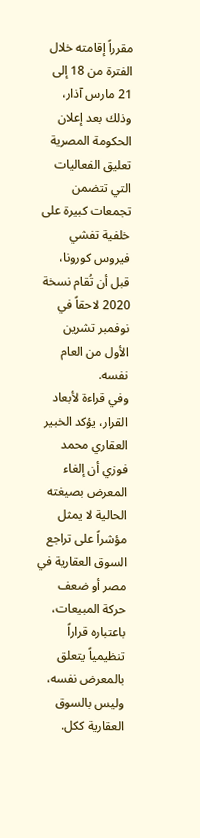مقرراً إقامته خلال الفترة من 18 إلى 21 مارس آذار، وذلك بعد إعلان الحكومة المصرية تعليق الفعاليات التي تتضمن تجمعات كبيرة على خلفية تفشي فيروس كورونا، قبل أن تُقام نسخة 2020 لاحقاً في نوفمبر تشرين الأول من العام نفسه.
وفي قراءة لأبعاد القرار، يؤكد الخبير العقاري محمد فوزي أن إلغاء المعرض بصيغته الحالية لا يمثل مؤشراً على تراجع السوق العقارية في مصر أو ضعف حركة المبيعات، باعتباره قراراً تنظيمياً يتعلق بالمعرض نفسه، وليس بالسوق العقارية ككل.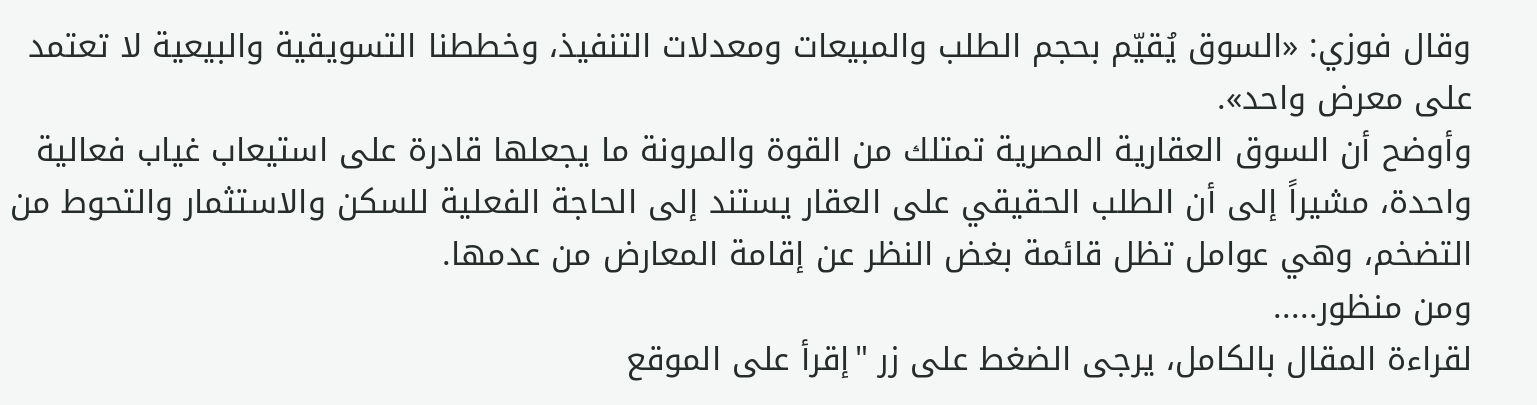وقال فوزي: «السوق يُقيّم بحجم الطلب والمبيعات ومعدلات التنفيذ، وخططنا التسويقية والبيعية لا تعتمد على معرض واحد».
وأوضح أن السوق العقارية المصرية تمتلك من القوة والمرونة ما يجعلها قادرة على استيعاب غياب فعالية واحدة، مشيراً إلى أن الطلب الحقيقي على العقار يستند إلى الحاجة الفعلية للسكن والاستثمار والتحوط من التضخم، وهي عوامل تظل قائمة بغض النظر عن إقامة المعارض من عدمها.
ومن منظور.....
لقراءة المقال بالكامل، يرجى الضغط على زر "إقرأ على الموقع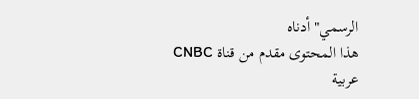الرسمي" أدناه
هذا المحتوى مقدم من قناة CNBC عربية